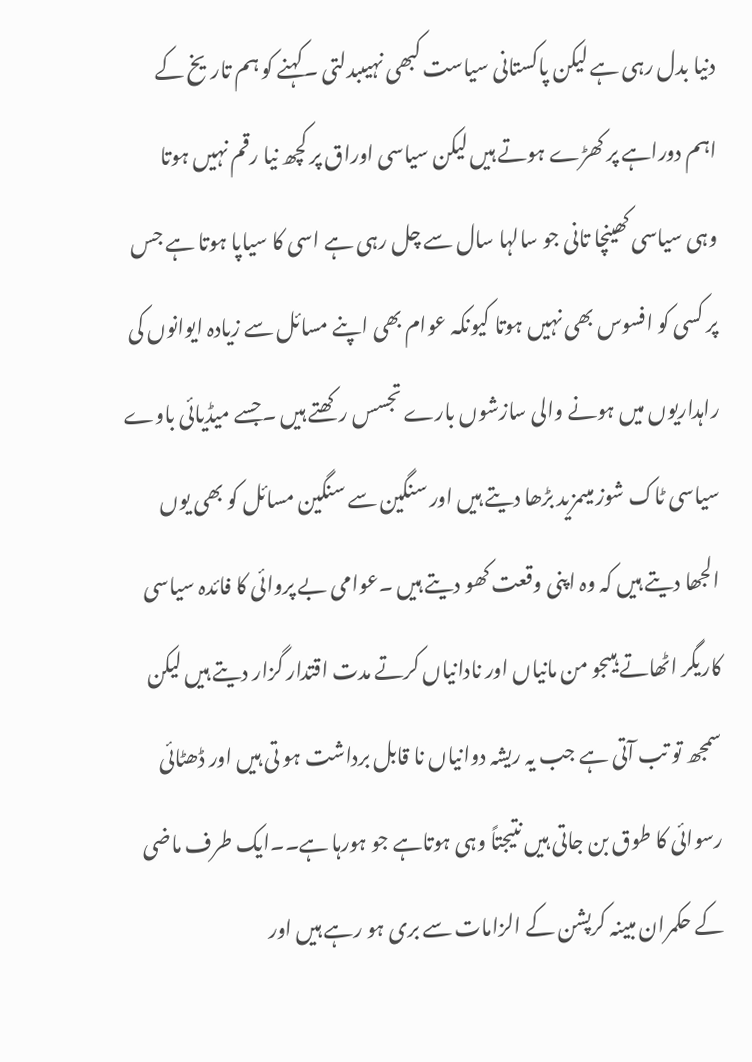دنیا بدل رہی ہے لیکن پاکستانی سیاست کبھی نہیںبدلتی ۔کہنے کو ہم تاریخ کے اہم دوراہے پر کھڑے ہوتے ہیں لیکن سیاسی اوراق پر کچھ نیا رقم نہیں ہوتا وہی سیاسی کھینچا تانی جو سالہا سال سے چل رہی ہے اسی کا سیاپا ہوتا ہے جس پر کسی کو افسوس بھی نہیں ہوتا کیونکہ عوام بھی اپنے مسائل سے زیادہ ایوانوں کی راہداریوں میں ہونے والی سازشوں بارے تجسس رکھتے ہیں ۔جسے میڈیائی باوے سیاسی ٹاک شوز میںمزید بڑھا دیتے ہیں اور سنگین سے سنگین مسائل کو بھی یوں الجھا دیتے ہیں کہ وہ اپنی وقعت کھو دیتے ہیں ۔عوامی بے پروائی کا فائدہ سیاسی کاریگر اٹھاتے ہیںجو من مانیاں اور نادانیاں کرتے مدت اقتدار گزار دیتے ہیں لیکن سمجھ تو تب آتی ہے جب یہ ریشہ دوانیاں نا قابل برداشت ہو تی ہیں اور ڈھٹائی رسوائی کا طوق بن جاتی ہیں نتیجتاً وہی ہوتاہے جو ہورہا ہے۔۔ایک طرف ماضی کے حکمران مبینہ کرپشن کے الزامات سے بری ہو رہے ہیں اور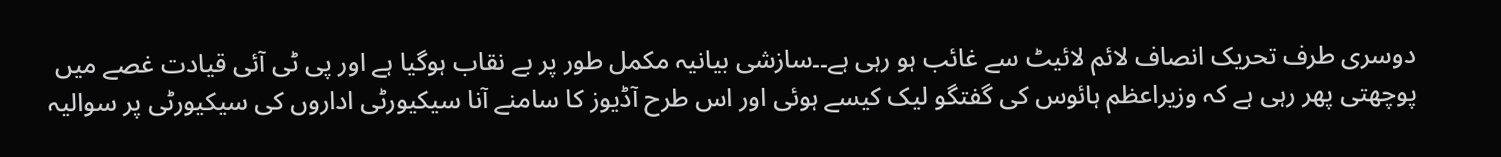دوسری طرف تحریک انصاف لائم لائیٹ سے غائب ہو رہی ہے۔۔سازشی بیانیہ مکمل طور پر بے نقاب ہوگیا ہے اور پی ٹی آئی قیادت غصے میں پوچھتی پھر رہی ہے کہ وزیراعظم ہائوس کی گفتگو لیک کیسے ہوئی اور اس طرح آڈیوز کا سامنے آنا سیکیورٹی اداروں کی سیکیورٹی پر سوالیہ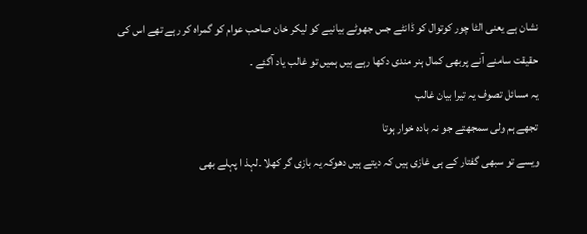نشان ہے یعنی الٹا چور کوتوال کو ڈانٹے جس جھوٹے بیانیے کو لیکر خان صاحب عوام کو گمراہ کر رہے تھے اس کی حقیقت سامنے آنے پربھی کمال ہنر مندی دکھا رہے ہیں ہمیں تو غالب یاد آگئے ۔
یہ مسائل تصوف یہ تیرا بیان غالب
تجھے ہم ولی سمجھتے جو نہ بادہ خوار ہوتا
ویسے تو سبھی گفتار کے ہی غازی ہیں کہ دیتے ہیں دھوکہ یہ بازی گر کھلا ۔لہذ ا پہلے بھی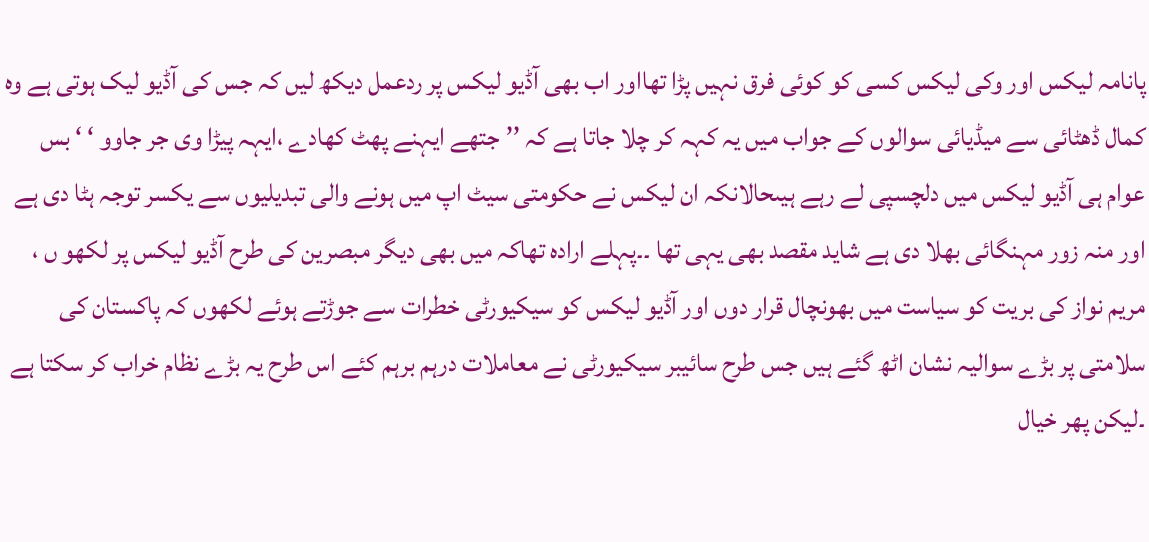پانامہ لیکس اور وکی لیکس کسی کو کوئی فرق نہیں پڑا تھااور اب بھی آڈیو لیکس پر ردعمل دیکھ لیں کہ جس کی آڈیو لیک ہوتی ہے وہ کمال ڈھٹائی سے میڈیائی سوالوں کے جواب میں یہ کہہ کر چلا جاتا ہے کہ ’’جتھے ایہنے پھٹ کھادے ،ایہہ پیڑا وی جر جاوو ‘ ‘ بس عوام ہی آڈیو لیکس میں دلچسپی لے رہے ہیںحالانکہ ان لیکس نے حکومتی سیٹ اپ میں ہونے والی تبدیلیوں سے یکسر توجہ ہٹا دی ہے اور منہ زور مہنگائی بھلا دی ہے شاید مقصد بھی یہی تھا ۔۔پہلے ارادہ تھاکہ میں بھی دیگر مبصرین کی طرح آڈیو لیکس پر لکھو ں ، مریم نواز کی بریت کو سیاست میں بھونچال قرار دوں اور آڈیو لیکس کو سیکیورٹی خطرات سے جوڑتے ہوئے لکھوں کہ پاکستان کی سلامتی پر بڑے سوالیہ نشان اٹھ گئے ہیں جس طرح سائیبر سیکیورٹی نے معاملات درہم برہم کئے اس طرح یہ بڑے نظام خراب کر سکتا ہے ۔لیکن پھر خیال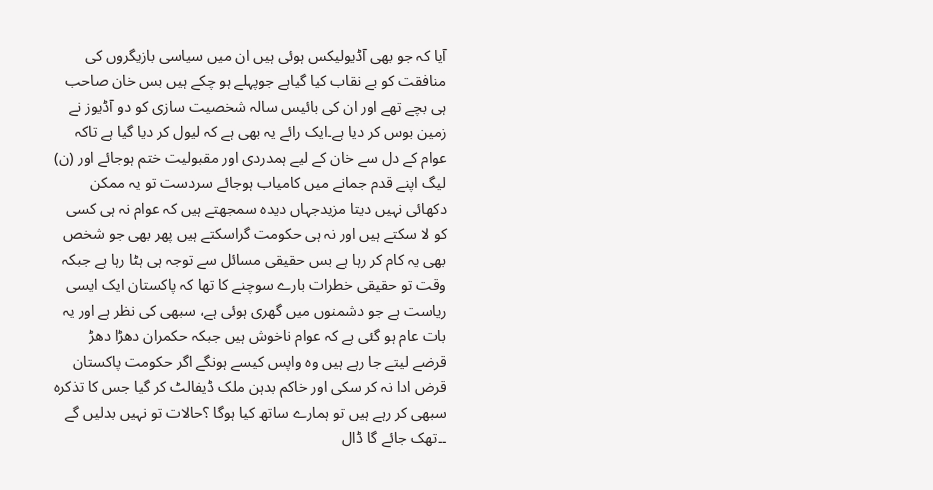آیا کہ جو بھی آڈیولیکس ہوئی ہیں ان میں سیاسی بازیگروں کی منافقت کو بے نقاب کیا گیاہے جوپہلے ہو چکے ہیں بس خان صاحب ہی بچے تھے اور ان کی بائیس سالہ شخصیت سازی کو دو آڈیوز نے زمین بوس کر دیا ہے۔ایک رائے یہ بھی ہے کہ لیول کر دیا گیا ہے تاکہ عوام کے دل سے خان کے لیے ہمدردی اور مقبولیت ختم ہوجائے اور (ن) لیگ اپنے قدم جمانے میں کامیاب ہوجائے سردست تو یہ ممکن دکھائی نہیں دیتا مزیدجہاں دیدہ سمجھتے ہیں کہ عوام نہ ہی کسی کو لا سکتے ہیں اور نہ ہی حکومت گراسکتے ہیں پھر بھی جو شخص بھی یہ کام کر رہا ہے بس حقیقی مسائل سے توجہ ہی ہٹا رہا ہے جبکہ وقت تو حقیقی خطرات بارے سوچنے کا تھا کہ پاکستان ایک ایسی ریاست ہے جو دشمنوں میں گھری ہوئی ہے، سبھی کی نظر ہے اور یہ بات عام ہو گئی ہے کہ عوام ناخوش ہیں جبکہ حکمران دھڑا دھڑ قرضے لیتے جا رہے ہیں وہ واپس کیسے ہونگے اگر حکومت پاکستان قرض ادا نہ کر سکی اور خاکم بدہن ملک ڈیفالٹ کر گیا جس کا تذکرہ سبھی کر رہے ہیں تو ہمارے ساتھ کیا ہوگا ؟حالات تو نہیں بدلیں گے ۔۔تھک جائے گا ڈال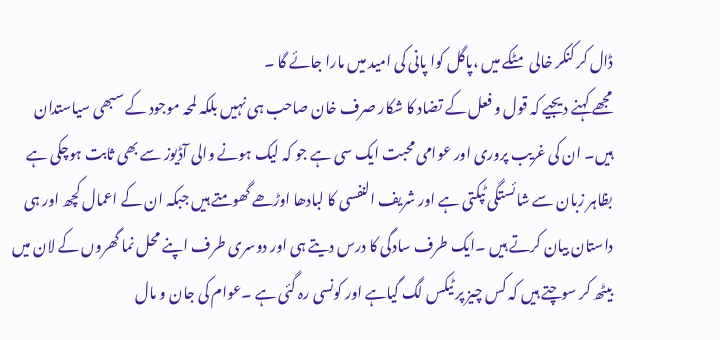ڈال کر کنکر خالی مٹکے میں ،پاگل کوا پانی کی امید میں مارا جائے گا ۔
مجھے کہنے دیجیے کہ قول و فعل کے تضاد کا شکار صرف خان صاحب ہی نہیں بلکہ لمحہ موجود کے سبھی سیاستدان ہیں۔ ان کی غریب پروری اور عوامی محبت ایک سی ہے جو کہ لیک ہونے والی آڈیوز سے بھی ثابت ہوچکی ہے بظاہر زبان سے شائستگی ٹپکتی ہے اور شریف النفسی کا لبادھا اوڑھے گھومتے ہیں جبکہ ان کے اعمال کچھ اور ہی داستان بیان کرتے ہیں ۔ایک طرف سادگی کا درس دیتے ہی اور دوسری طرف اپنے محل نما گھروں کے لان میں بیٹھ کر سوچتے ہیں کہ کس چیز پر ٹیکس لگ گیاہے اور کونسی رہ گئی ہے ۔عوام کی جان و مال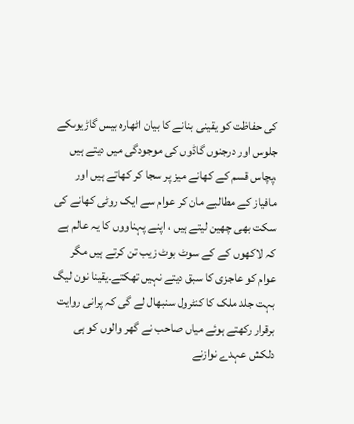کی حفاظت کو یقینی بنانے کا بیان اٹھارہ بیس گاڑیوںکے جلوس اور درجنوں گاڈوں کی موجودگی میں دیتے ہیں ،پچاس قسم کے کھانے میز پر سجا کر کھاتے ہیں اور مافیاز کے مطالبے مان کر عوام سے ایک روٹی کھانے کی سکت بھی چھین لیتے ہیں ، اپنے پہناووں کا یہ عالم ہے کہ لاکھوں کے کے سوٹ بوٹ زیب تن کرتے ہیں مگر عوام کو عاجزی کا سبق دیتے نہیں تھکتے۔یقینا نون لیگ بہت جلد ملک کا کنٹرول سنبھال لے گی کہ پرانی روایت برقرار رکھتے ہوئے میاں صاحب نے گھر والوں کو ہی دلکش عہدے نوازنے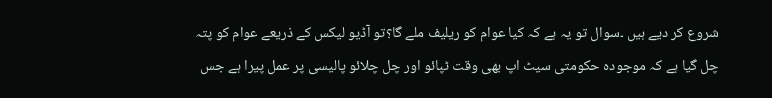شروع کر دیے ہیں ۔سوال تو یہ ہے کہ کیا عوام کو ریلیف ملے گا؟تو آڈیو لیکس کے ذریعے عوام کو پتہ چل گیا ہے کہ موجودہ حکومتی سیٹ اپ بھی وقت ٹپائو اور چل چلائو پالیسی پر عمل پیرا ہے جس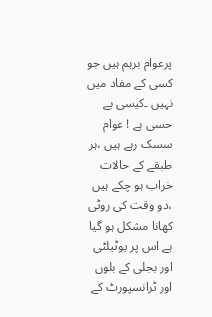پرعوام برہم ہیں جو کسی کے مفاد میں نہیں ۔کیسی بے حسی ہے ! عوام سسک رہے ہیں ،ہر طبقے کے حالات خراب ہو چکے ہیں ،دو وقت کی روٹی کھانا مشکل ہو گیا ہے اس پر یوٹیلٹی اور بجلی کے بلوں اور ٹرانسپورٹ کے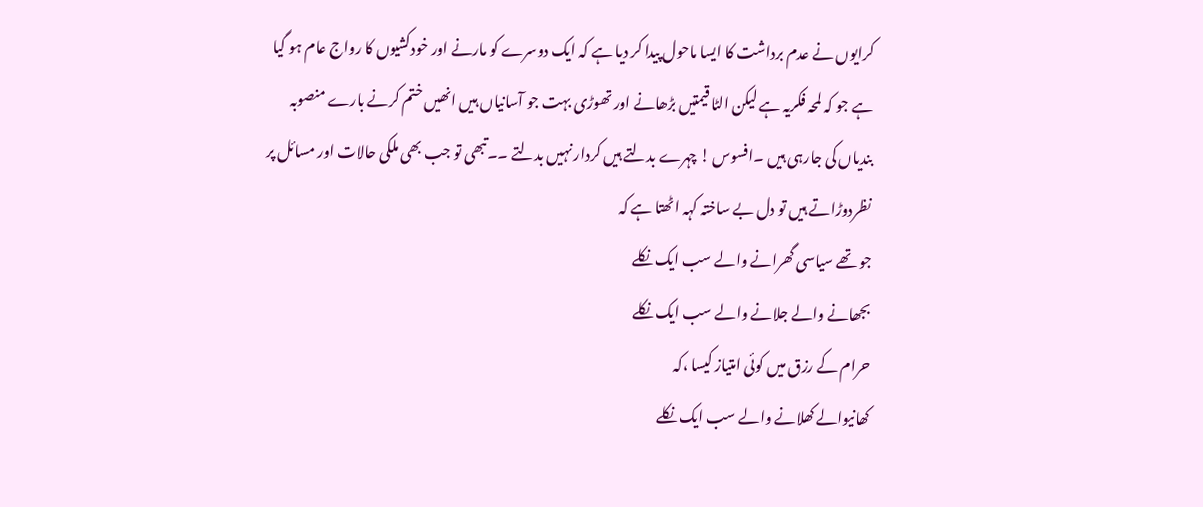کرایوں نے عدم برداشت کا ایسا ماحول پیدا کر دیا ہے کہ ایک دوسرے کو مارنے اور خودکشیوں کا رواج عام ہو گیا ہے جو کہ لمحہ فکریہ ہے لیکن الٹا قیمتیں بڑھانے اور تھوڑی بہت جو آسانیاں ہیں انھیں ختم کرنے بارے منصوبہ بندیاں کی جارہی ہیں ۔افسوس ! چہرے بدلتے ہیں کردار نہیں بدلتے ۔۔تبھی تو جب بھی ملکی حالات اور مسائل پر نظردوڑاتے ہیں تو دل بے ساختہ کہہ اٹھتا ہے کہ
جو تھے سیاسی گھرانے والے سب ایک نکلے
بجھانے والے جلانے والے سب ایک نکلے
حرام کے رزق میں کوئی امتیاز کیسا ،کہ
کھانیوالے کھلانے والے سب ایک نکلے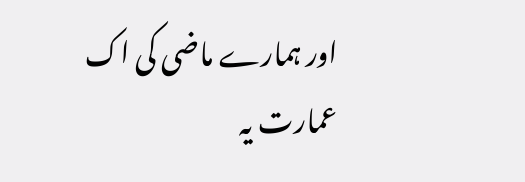اور ہمارے ماضی کی اک عمارت یہ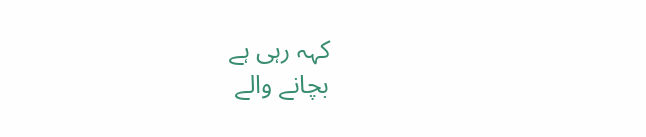کہہ رہی ہے
بچانے والے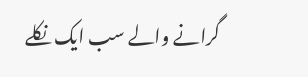گرانے والے سب ایک نکلے